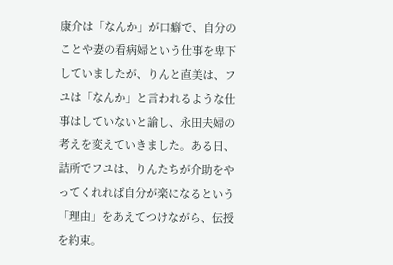康介は「なんか」が口癖で、自分のことや妻の看病婦という仕事を卑下していましたが、りんと直美は、フユは「なんか」と言われるような仕事はしていないと諭し、永田夫婦の考えを変えていきました。ある日、詰所でフユは、りんたちが介助をやってくれれば自分が楽になるという「理由」をあえてつけながら、伝授を約束。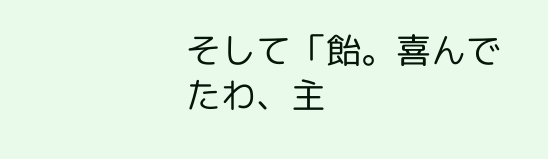そして「飴。喜んでたわ、主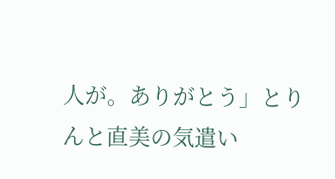人が。ありがとう」とりんと直美の気遣い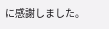に感謝しました。